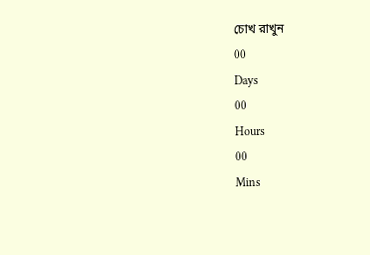চোখ রাখুন
00
Days
00
Hours
00
Mins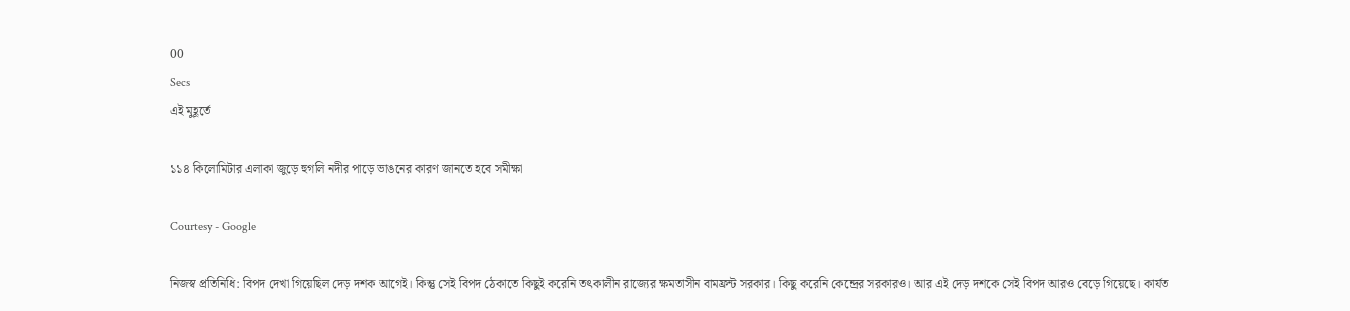00
Secs
এই মুহূর্তে

১১৪ কিলোমিটার এলাকা জুড়ে হুগলি নদীর পাড়ে ভাঙনের কারণ জানতে হবে সমীক্ষা

Courtesy - Google

নিজস্ব প্রতিনিধি: বিপদ দেখা গিয়েছিল দেড় দশক আগেই। কিন্তু সেই বিপদ ঠেকাতে কিছুই করেনি তৎকালীন রাজ্যের ক্ষমতাসীন বামফ্রন্ট সরকার। কিছু করেনি কেন্দ্রের সরকারও। আর এই দেড় দশকে সেই বিপদ আরও বেড়ে গিয়েছে। কার্যত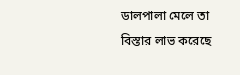ডালপালা মেলে তা বিস্তার লাভ করেছে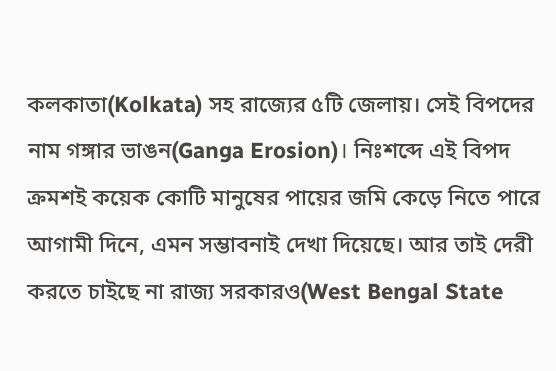কলকাতা(Kolkata) সহ রাজ্যের ৫টি জেলায়। সেই বিপদের নাম গঙ্গার ভাঙন(Ganga Erosion)। নিঃশব্দে এই বিপদ ক্রমশই কয়েক কোটি মানুষের পায়ের জমি কেড়ে নিতে পারে আগামী দিনে, এমন সম্ভাবনাই দেখা দিয়েছে। আর তাই দেরী করতে চাইছে না রাজ্য সরকারও(West Bengal State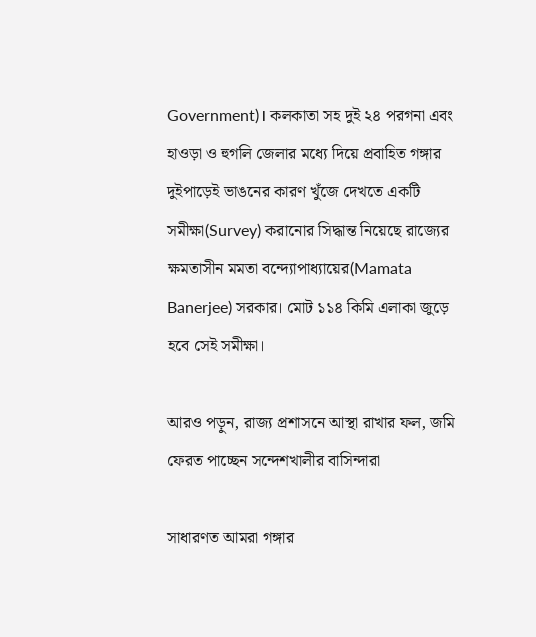Government)। কলকাতা সহ দুই ২৪ পরগনা এবং হাওড়া ও হুগলি জেলার মধ্যে দিয়ে প্রবাহিত গঙ্গার দুইপাড়েই ভাঙনের কারণ খুঁজে দেখতে একটি সমীক্ষা(Survey) করানোর সিদ্ধান্ত নিয়েছে রাজ্যের ক্ষমতাসীন মমতা বন্দ্যোপাধ্যায়ের(Mamata Banerjee) সরকার। মোট ১১৪ কিমি এলাকা জুড়ে হবে সেই সমীক্ষা।

আরও পড়ুন, রাজ্য প্রশাসনে আস্থা রাখার ফল, জমি ফেরত পাচ্ছেন সন্দেশখালীর বাসিন্দারা

সাধারণত আমরা গঙ্গার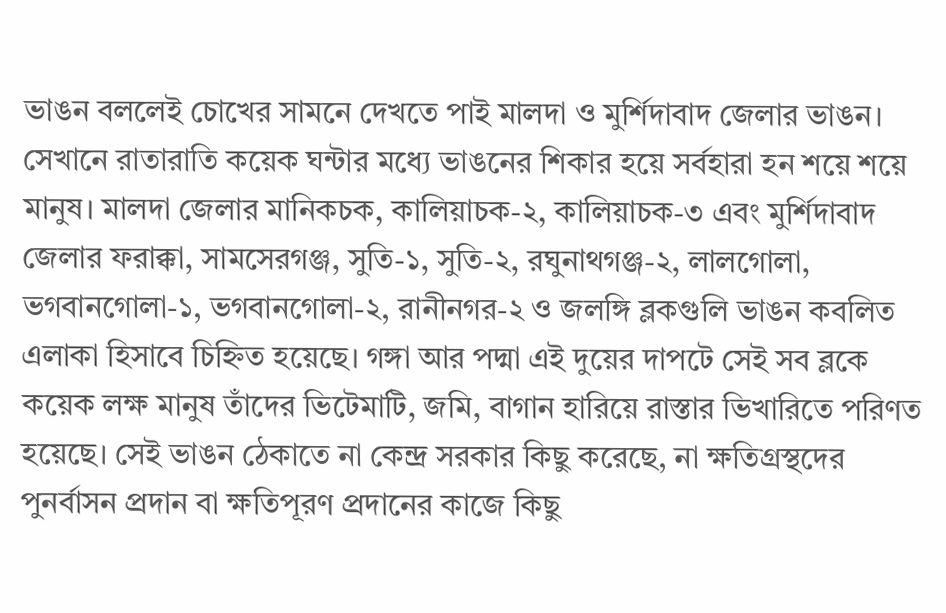ভাঙন বললেই চোখের সামনে দেখতে পাই মালদা ও মুর্শিদাবাদ জেলার ভাঙন। সেখানে রাতারাতি কয়েক ঘন্টার মধ্যে ভাঙনের শিকার হয়ে সর্বহারা হন শয়ে শয়ে মানুষ। মালদা জেলার মানিকচক, কালিয়াচক-২, কালিয়াচক-৩ এবং মুর্শিদাবাদ জেলার ফরাক্কা, সামসেরগঞ্জ, সুতি-১, সুতি-২, রঘুনাথগঞ্জ-২, লালগোলা, ভগবানগোলা-১, ভগবানগোলা-২, রানীনগর-২ ও জলঙ্গি ব্লকগুলি ভাঙন কবলিত এলাকা হিসাবে চিহ্নিত হয়েছে। গঙ্গা আর পদ্মা এই দুয়ের দাপটে সেই সব ব্লকে কয়েক লক্ষ মানুষ তাঁদের ভিটেমাটি, জমি, বাগান হারিয়ে রাস্তার ভিখারিতে পরিণত হয়েছে। সেই ভাঙন ঠেকাতে না কেন্দ্র সরকার কিছু করেছে, না ক্ষতিগ্রস্থদের পুনর্বাসন প্রদান বা ক্ষতিপূরণ প্রদানের কাজে কিছু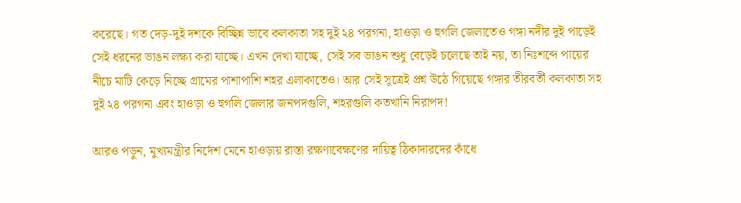করেছে। গত দেড়-দুই দশকে বিচ্ছিন্ন ভাবে কলকাতা সহ দুই ২৪ পরগনা, হাওড়া ও হুগলি জেলাতেও গঙ্গা নদীর দুই পাড়েই সেই ধরনের ভাঙন লক্ষ্য করা যাচ্ছে। এখন দেখা যাচ্ছে, সেই সব ভাঙন শুধু বেড়েই চলেছে তাই নয়, তা নিঃশব্দে পায়ের নীচে মাটি কেড়ে নিচ্ছে গ্রামের পাশাপাশি শহর এলাকাতেও। আর সেই সূত্রেই প্রশ্ন উঠে গিয়েছে গঙ্গার তীরবর্তী কলকাতা সহ দুই ২৪ পরগনা এবং হাওড়া ও হুগলি জেলার জনপদগুলি, শহরগুলি কতখানি নিরাপদ!

আরও পড়ুন, মুখ্যমন্ত্রীর নির্দেশ মেনে হাওড়ায় রাস্তা রক্ষণাবেক্ষণের দায়িত্ব ঠিকাদারদের কাঁধে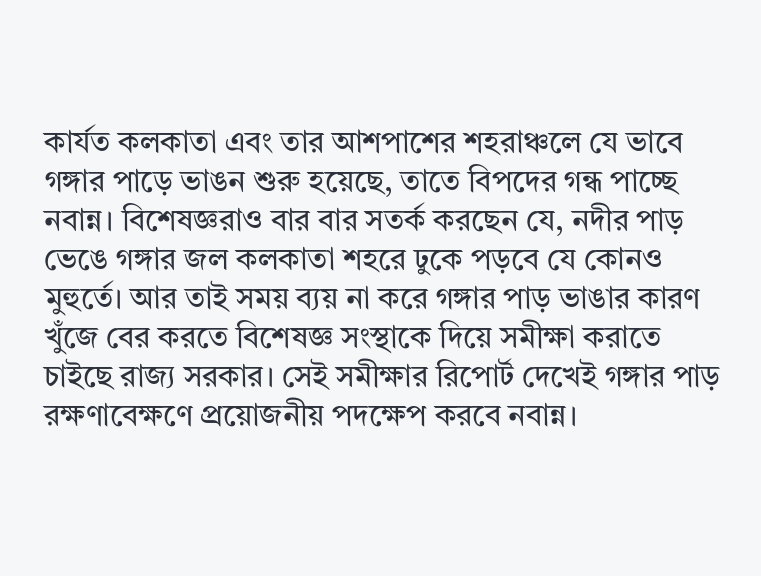কার্যত কলকাতা এবং তার আশপাশের শহরাঞ্চলে যে ভাবে গঙ্গার পাড়ে ভাঙন শুরু হয়েছে, তাতে বিপদের গন্ধ পাচ্ছে নবান্ন। বিশেষজ্ঞরাও বার বার সতর্ক করছেন যে, নদীর পাড় ভেঙে গঙ্গার জল কলকাতা শহরে ঢুকে পড়বে যে কোনও মুহুর্তে। আর তাই সময় ব্যয় না করে গঙ্গার পাড় ভাঙার কারণ খুঁজে বের করতে বিশেষজ্ঞ সংস্থাকে দিয়ে সমীক্ষা করাতে চাইছে রাজ্য সরকার। সেই সমীক্ষার রিপোর্ট দেখেই গঙ্গার পাড় রক্ষণাবেক্ষণে প্রয়োজনীয় পদক্ষেপ করবে নবান্ন।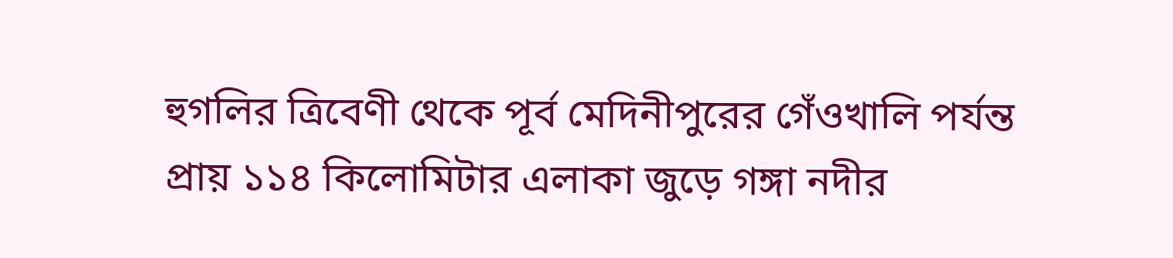হুগলির ত্রিবেণী থেকে পূর্ব মেদিনীপুরের গেঁওখালি পর্যন্ত প্রায় ১১৪ কিলোমিটার এলাকা জুড়ে গঙ্গা নদীর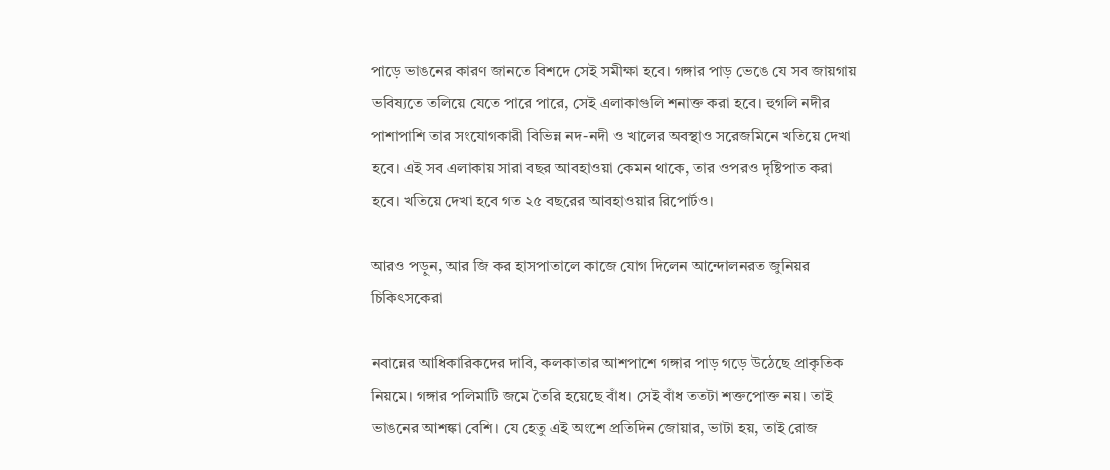পাড়ে ভাঙনের কারণ জানতে বিশদে সেই সমীক্ষা হবে। গঙ্গার পাড় ভেঙে যে সব জায়গায় ভবিষ্যতে তলিয়ে যেতে পারে পারে, সেই এলাকাগুলি শনাক্ত করা হবে। হুগলি নদীর পাশাপাশি তার সংযোগকারী বিভিন্ন নদ-নদী ও খালের অবস্থাও সরেজমিনে খতিয়ে দেখা হবে। এই সব এলাকায় সারা বছর আবহাওয়া কেমন থাকে, তার ওপরও দৃষ্টিপাত করা হবে। খতিয়ে দেখা হবে গত ২৫ বছরের আবহাওয়ার রিপোর্টও।

আরও পড়ুন, আর জি কর হাসপাতালে কাজে যোগ দিলেন আন্দোলনরত জুনিয়র চিকিৎসকেরা

নবান্নের আধিকারিকদের দাবি, কলকাতার আশপাশে গঙ্গার পাড় গড়ে উঠেছে প্রাকৃতিক নিয়মে। গঙ্গার পলিমাটি জমে তৈরি হয়েছে বাঁধ। সেই বাঁধ ততটা শক্তপোক্ত নয়। তাই ভাঙনের আশঙ্কা বেশি। যে হেতু এই অংশে প্রতিদিন জোয়ার, ভাটা হয়, তাই রোজ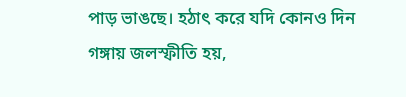পাড় ভাঙছে। হঠাৎ করে যদি কোনও দিন গঙ্গায় জলস্ফীতি হয়,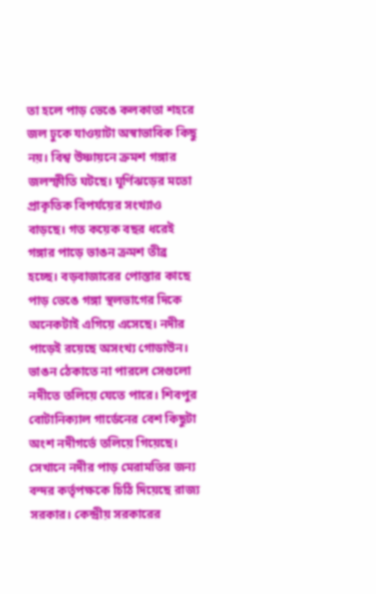তা হলে পাড় ভেঙে কলকাতা শহরে জল ঢুকে যাওয়াটা অস্বাভাবিক কিছু নয়। বিশ্ব উষ্ণায়নে ক্রমশ গঙ্গার জলস্ফীতি ঘটছে। ঘূর্ণিঝড়ের মতো প্রাকৃতিক বিপর্যয়ের সংখ্যাও বাড়ছে। গত কয়েক বছর ধরেই গঙ্গার পাড়ে ভাঙন ক্রমশ তীব্র হচ্ছে। বড়বাজারের পোস্তার কাছে পাড় ভেঙে গঙ্গা স্থলভাগের দিকে অনেকটাই এগিয়ে এসেছে। নদীর পাড়েই রয়েছে অসংখ্য গোডাউন। ভাঙন ঠেকাতে না পারলে সেগুলো নদীতে তলিয়ে যেতে পারে। শিবপুর বোটানিক্যাল গার্ডেনের বেশ কিছুটা অংশ নদীগর্ভে তলিয়ে গিয়েছে। সেখানে নদীর পাড় মেরামতির জন্য বন্দর কর্তৃপক্ষকে চিঠি দিয়েছে রাজ্য সরকার। কেন্দ্রীয় সরকারের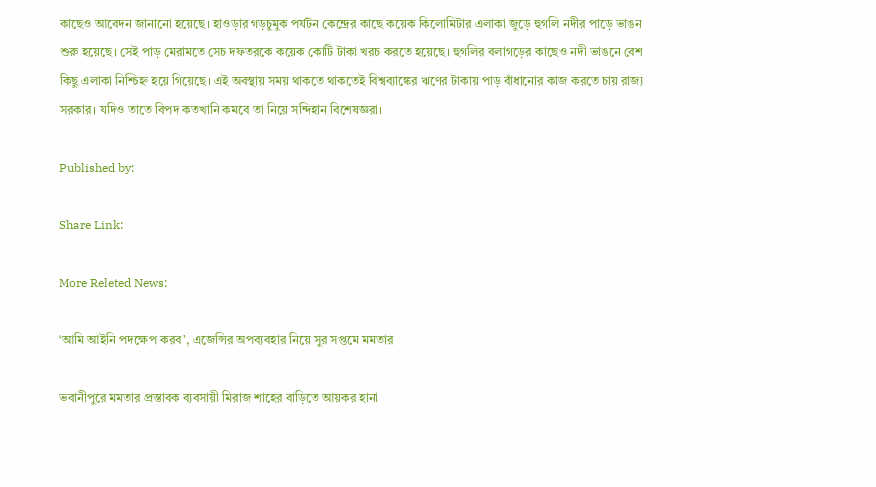কাছেও আবেদন জানানো হয়েছে। হাওড়ার গড়চুমুক পর্যটন কেন্দ্রের কাছে কয়েক কিলোমিটার এলাকা জুড়ে হুগলি নদীর পাড়ে ভাঙন শুরু হয়েছে। সেই পাড় মেরামতে সেচ দফতরকে কয়েক কোটি টাকা খরচ করতে হয়েছে। হুগলির বলাগড়ের কাছেও নদী ভাঙনে বেশ কিছু এলাকা নিশ্চিহ্ন হয়ে গিয়েছে। এই অবস্থায় সময় থাকতে থাকতেই বিশ্বব্যাঙ্কের ঋণের টাকায় পাড় বাঁধানোর কাজ করতে চায় রাজ্য সরকার। যদিও তাতে বিপদ কতখানি কমবে তা নিয়ে সন্দিহান বিশেষজ্ঞরা।

Published by:

Share Link:

More Releted News:

‘আমি আইনি পদক্ষেপ করব’, এজেন্সির অপব্যবহার নিয়ে সুর সপ্তমে মমতার

ভবানীপুরে মমতার প্রস্তাবক ব্যবসায়ী মিরাজ শাহের বাড়িতে আয়কর হানা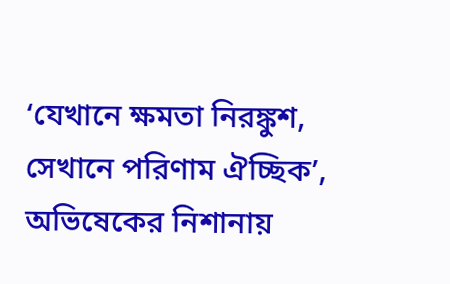‘যেখানে ক্ষমতা নিরঙ্কুশ, সেখানে পরিণাম ঐচ্ছিক’, অভিষেকের নিশানায়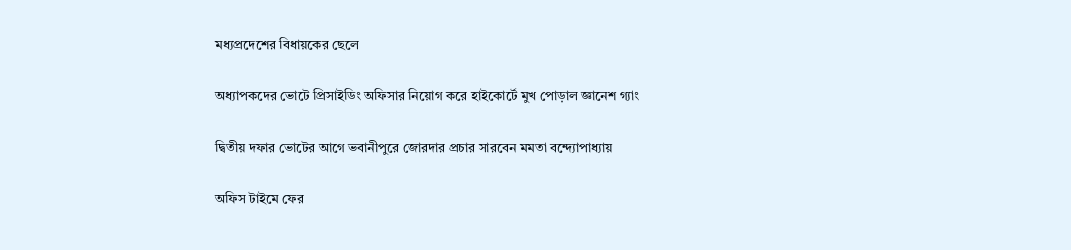মধ্যপ্রদেশের বিধায়কের ছেলে

অধ্যাপকদের ভোটে প্রিসাইডিং অফিসার নিয়োগ করে হাইকোর্টে মুখ পোড়াল জ্ঞানেশ গ্যাং

দ্বিতীয় দফার ভোটের আগে ভবানীপুরে জোরদার প্রচার সারবেন মমতা বন্দ্যোপাধ্যায়

অফিস টাইমে ফের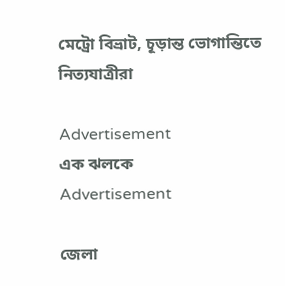মেট্রো বিভ্রাট, চূড়ান্ত ভোগান্তিতে নিত্যযাত্রীরা

Advertisement
এক ঝলকে
Advertisement

জেলা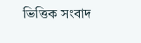ভিত্তিক সংবাদ